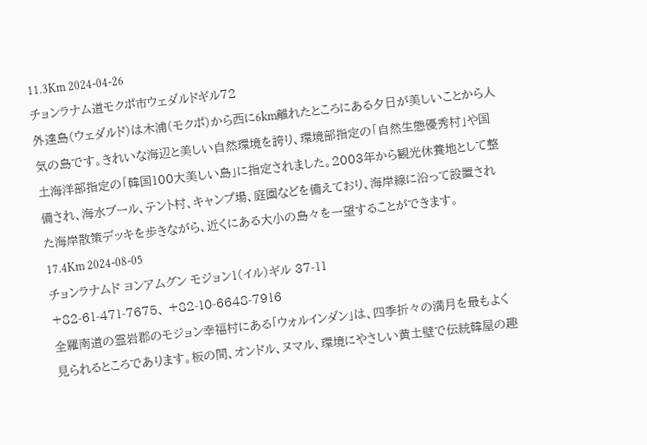11.3Km 2024-04-26
チョンラナム道モクポ市ウェダルドギル72
外達島(ウェダルド)は木浦(モクポ)から西に6km離れたところにある夕日が美しいことから人気の島です。きれいな海辺と美しい自然環境を誇り、環境部指定の「自然生態優秀村」や国土海洋部指定の「韓国100大美しい島」に指定されました。2003年から観光休養地として整備され、海水プール、テント村、キャンプ場、庭園などを備えており、海岸線に沿って設置された海岸散策デッキを歩きながら、近くにある大小の島々を一望することができます。
17.4Km 2024-08-05
チョンラナムド ヨンアムグン モジョン1(イル)ギル 37-11
+82-61-471-7675、 +82-10-6648-7916
全羅南道の霊岩郡のモジョン幸福村にある「ウォルインダン」は、四季折々の満月を最もよく見られるところであります。板の間、オンドル、ヌマル、環境にやさしい黄土壁で伝統韓屋の趣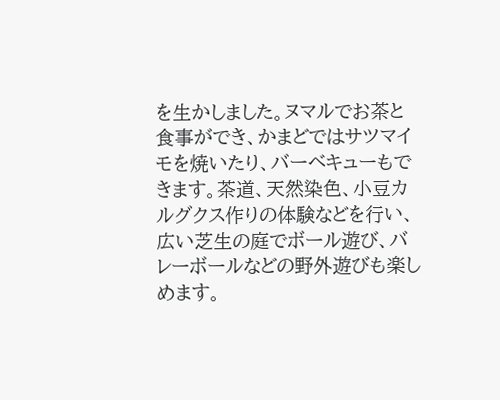を生かしました。ヌマルでお茶と食事ができ、かまどではサツマイモを焼いたり、バーベキューもできます。茶道、天然染色、小豆カルグクス作りの体験などを行い、広い芝生の庭でボール遊び、バレーボールなどの野外遊びも楽しめます。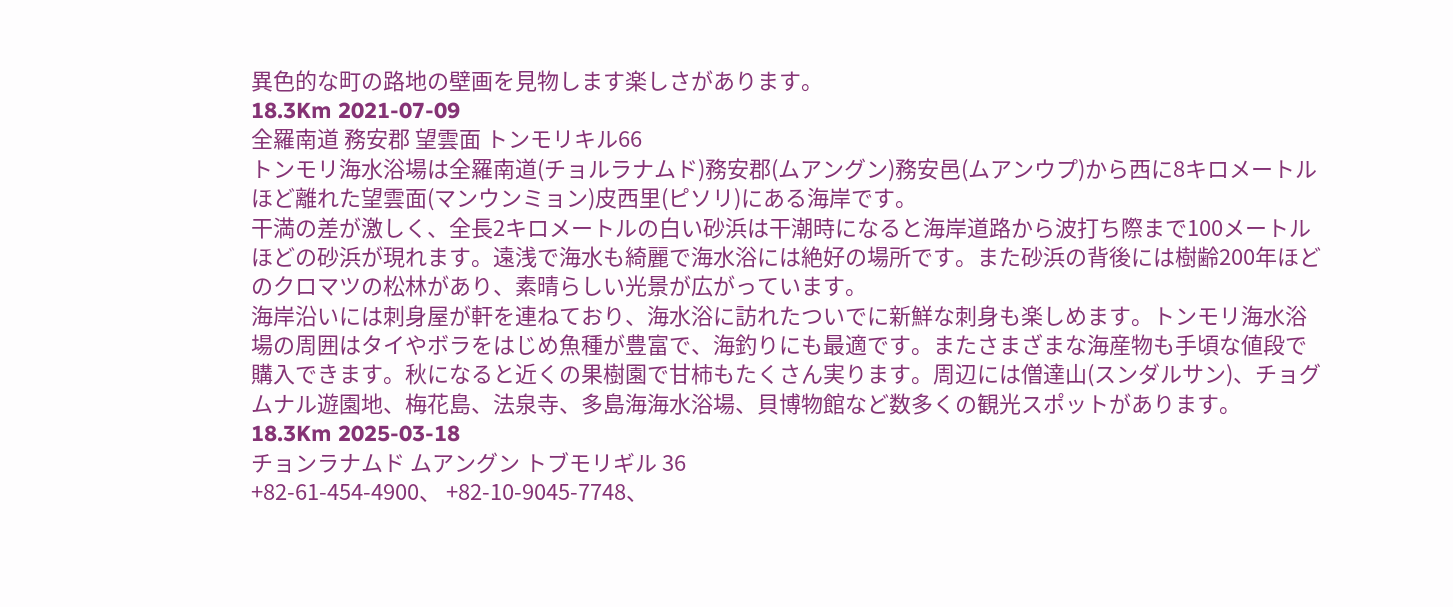異色的な町の路地の壁画を見物します楽しさがあります。
18.3Km 2021-07-09
全羅南道 務安郡 望雲面 トンモリキル66
トンモリ海水浴場は全羅南道(チョルラナムド)務安郡(ムアングン)務安邑(ムアンウプ)から西に8キロメートルほど離れた望雲面(マンウンミョン)皮西里(ピソリ)にある海岸です。
干満の差が激しく、全長2キロメートルの白い砂浜は干潮時になると海岸道路から波打ち際まで100メートルほどの砂浜が現れます。遠浅で海水も綺麗で海水浴には絶好の場所です。また砂浜の背後には樹齢200年ほどのクロマツの松林があり、素晴らしい光景が広がっています。
海岸沿いには刺身屋が軒を連ねており、海水浴に訪れたついでに新鮮な刺身も楽しめます。トンモリ海水浴場の周囲はタイやボラをはじめ魚種が豊富で、海釣りにも最適です。またさまざまな海産物も手頃な値段で購入できます。秋になると近くの果樹園で甘柿もたくさん実ります。周辺には僧達山(スンダルサン)、チョグムナル遊園地、梅花島、法泉寺、多島海海水浴場、貝博物館など数多くの観光スポットがあります。
18.3Km 2025-03-18
チョンラナムド ムアングン トブモリギル 36
+82-61-454-4900、 +82-10-9045-7748、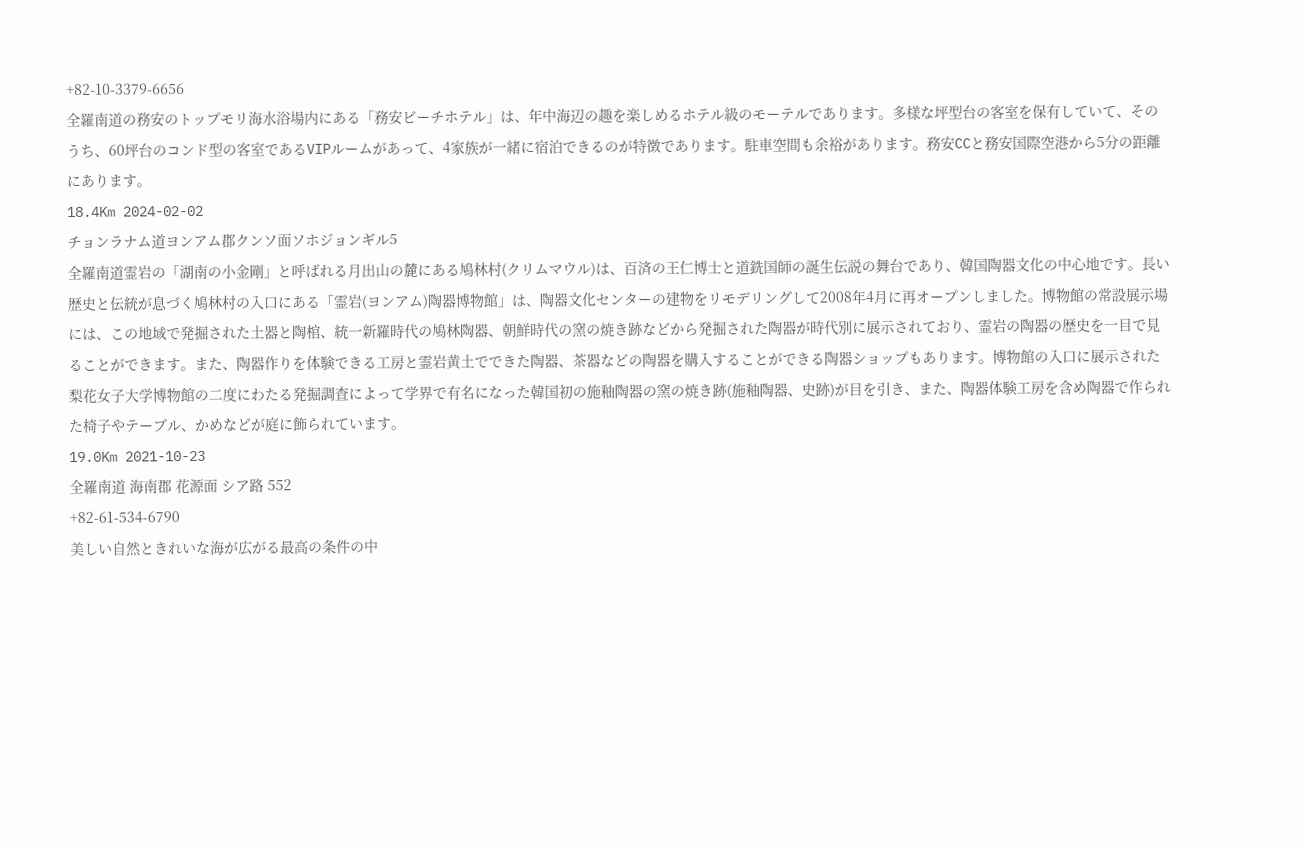+82-10-3379-6656
全羅南道の務安のトップモリ海水浴場内にある「務安ビーチホテル」は、年中海辺の趣を楽しめるホテル級のモーテルであります。多様な坪型台の客室を保有していて、そのうち、60坪台のコンド型の客室であるVIPルームがあって、4家族が一緒に宿泊できるのが特徴であります。駐車空間も余裕があります。務安CCと務安国際空港から5分の距離にあります。
18.4Km 2024-02-02
チョンラナム道ヨンアム郡クンソ面ソホジョンギル5
全羅南道霊岩の「湖南の小金剛」と呼ばれる月出山の麓にある鳩林村(クリムマウル)は、百済の王仁博士と道銑国師の誕生伝説の舞台であり、韓国陶器文化の中心地です。長い歴史と伝統が息づく鳩林村の入口にある「霊岩(ヨンアム)陶器博物館」は、陶器文化センターの建物をリモデリングして2008年4月に再オープンしました。博物館の常設展示場には、この地域で発掘された土器と陶棺、統一新羅時代の鳩林陶器、朝鮮時代の窯の焼き跡などから発掘された陶器が時代別に展示されており、霊岩の陶器の歴史を一目で見ることができます。また、陶器作りを体験できる工房と霊岩黄土でできた陶器、茶器などの陶器を購入することができる陶器ショップもあります。博物館の入口に展示された梨花女子大学博物館の二度にわたる発掘調査によって学界で有名になった韓国初の施釉陶器の窯の焼き跡(施釉陶器、史跡)が目を引き、また、陶器体験工房を含め陶器で作られた椅子やテーブル、かめなどが庭に飾られています。
19.0Km 2021-10-23
全羅南道 海南郡 花源面 シア路 552
+82-61-534-6790
美しい自然ときれいな海が広がる最高の条件の中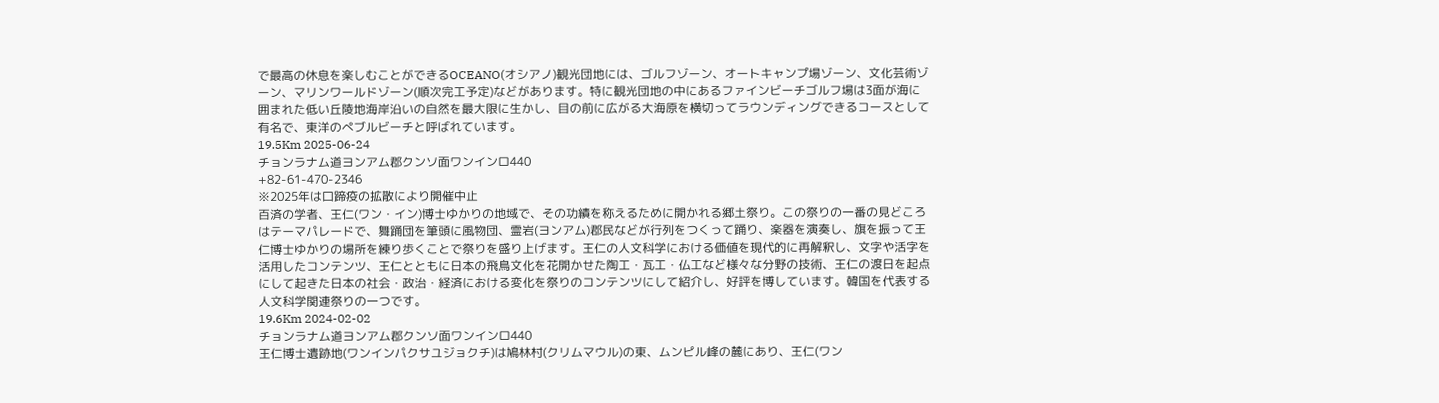で最高の休息を楽しむことができるOCEANO(オシアノ)観光団地には、ゴルフゾーン、オートキャンプ場ゾーン、文化芸術ゾーン、マリンワールドゾーン(順次完工予定)などがあります。特に観光団地の中にあるファインビーチゴルフ場は3面が海に囲まれた低い丘陵地海岸沿いの自然を最大限に生かし、目の前に広がる大海原を横切ってラウンディングできるコースとして有名で、東洋のぺブルビーチと呼ばれています。
19.5Km 2025-06-24
チョンラナム道ヨンアム郡クンソ面ワンインロ440
+82-61-470-2346
※2025年は口蹄疫の拡散により開催中止
百済の学者、王仁(ワン・イン)博士ゆかりの地域で、その功績を称えるために開かれる郷土祭り。この祭りの一番の見どころはテーマパレードで、舞踊団を筆頭に風物団、霊岩(ヨンアム)郡民などが行列をつくって踊り、楽器を演奏し、旗を振って王仁博士ゆかりの場所を練り歩くことで祭りを盛り上げます。王仁の人文科学における価値を現代的に再解釈し、文字や活字を活用したコンテンツ、王仁とともに日本の飛鳥文化を花開かせた陶工・瓦工・仏工など様々な分野の技術、王仁の渡日を起点にして起きた日本の社会・政治・経済における変化を祭りのコンテンツにして紹介し、好評を博しています。韓国を代表する人文科学関連祭りの一つです。
19.6Km 2024-02-02
チョンラナム道ヨンアム郡クンソ面ワンインロ440
王仁博士遺跡地(ワンインパクサユジョクチ)は鳩林村(クリムマウル)の東、ムンピル峰の麓にあり、王仁(ワン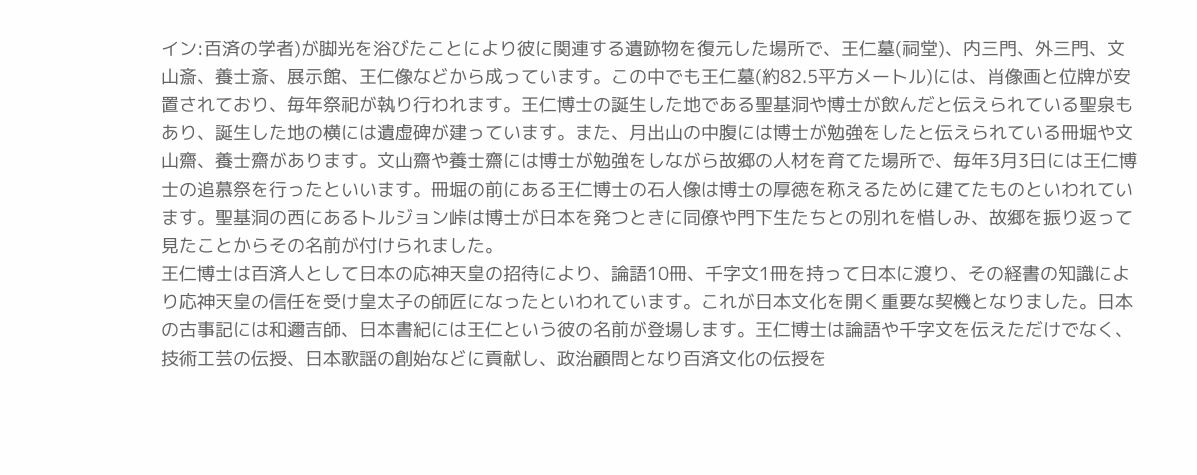イン:百済の学者)が脚光を浴びたことにより彼に関連する遺跡物を復元した場所で、王仁墓(祠堂)、内三門、外三門、文山斎、養士斎、展示館、王仁像などから成っています。この中でも王仁墓(約82.5平方メートル)には、肖像画と位牌が安置されており、毎年祭祀が執り行われます。王仁博士の誕生した地である聖基洞や博士が飲んだと伝えられている聖泉もあり、誕生した地の横には遺虚碑が建っています。また、月出山の中腹には博士が勉強をしたと伝えられている冊堀や文山齋、養士齋があります。文山齋や養士齋には博士が勉強をしながら故郷の人材を育てた場所で、毎年3月3日には王仁博士の追慕祭を行ったといいます。冊堀の前にある王仁博士の石人像は博士の厚徳を称えるために建てたものといわれています。聖基洞の西にあるトルジョン峠は博士が日本を発つときに同僚や門下生たちとの別れを惜しみ、故郷を振り返って見たことからその名前が付けられました。
王仁博士は百済人として日本の応神天皇の招待により、論語10冊、千字文1冊を持って日本に渡り、その経書の知識により応神天皇の信任を受け皇太子の師匠になったといわれています。これが日本文化を開く重要な契機となりました。日本の古事記には和邇吉師、日本書紀には王仁という彼の名前が登場します。王仁博士は論語や千字文を伝えただけでなく、技術工芸の伝授、日本歌謡の創始などに貢献し、政治顧問となり百済文化の伝授を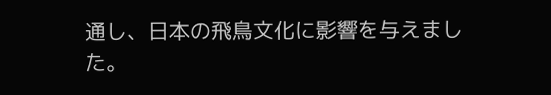通し、日本の飛鳥文化に影響を与えました。